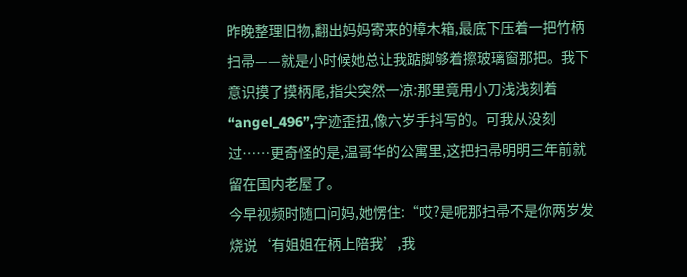昨晚整理旧物,翻出妈妈寄来的樟木箱,最底下压着一把竹柄扫帚——就是小时候她总让我踮脚够着擦玻璃窗那把。我下意识摸了摸柄尾,指尖突然一凉:那里竟用小刀浅浅刻着“angel_496”,字迹歪扭,像六岁手抖写的。可我从没刻过……更奇怪的是,温哥华的公寓里,这把扫帚明明三年前就留在国内老屋了。
今早视频时随口问妈,她愣住:“哎?是呢那扫帚不是你两岁发烧说‘有姐姐在柄上陪我’,我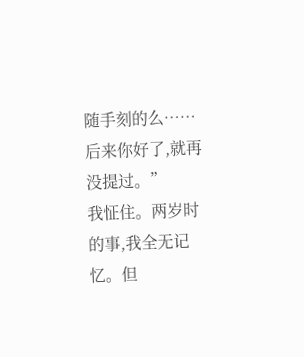随手刻的么……后来你好了,就再没提过。”
我怔住。两岁时的事,我全无记忆。但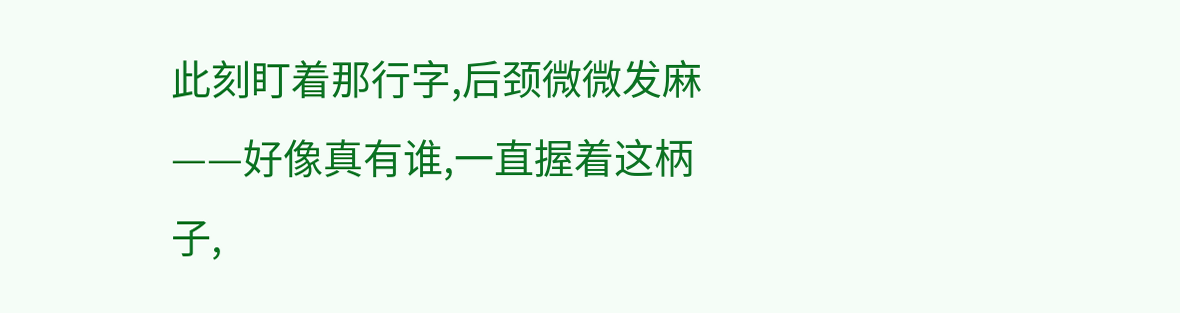此刻盯着那行字,后颈微微发麻——好像真有谁,一直握着这柄子,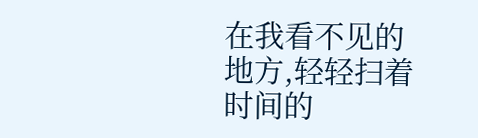在我看不见的地方,轻轻扫着时间的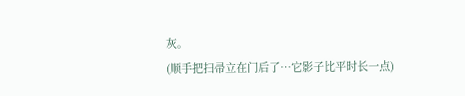灰。
(顺手把扫帚立在门后了…它影子比平时长一点)